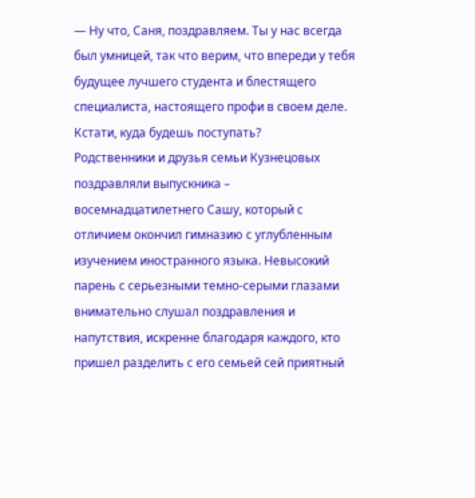— Ну что, Саня, поздравляем. Ты у нас всегда был умницей, так что верим, что впереди у тебя будущее лучшего студента и блестящего специалиста, настоящего профи в своем деле. Кстати, куда будешь поступать?
Родственники и друзья семьи Кузнецовых поздравляли выпускника – восемнадцатилетнего Сашу, который с отличием окончил гимназию с углубленным изучением иностранного языка. Невысокий парень с серьезными темно-серыми глазами внимательно слушал поздравления и напутствия, искренне благодаря каждого, кто пришел разделить с его семьей сей приятный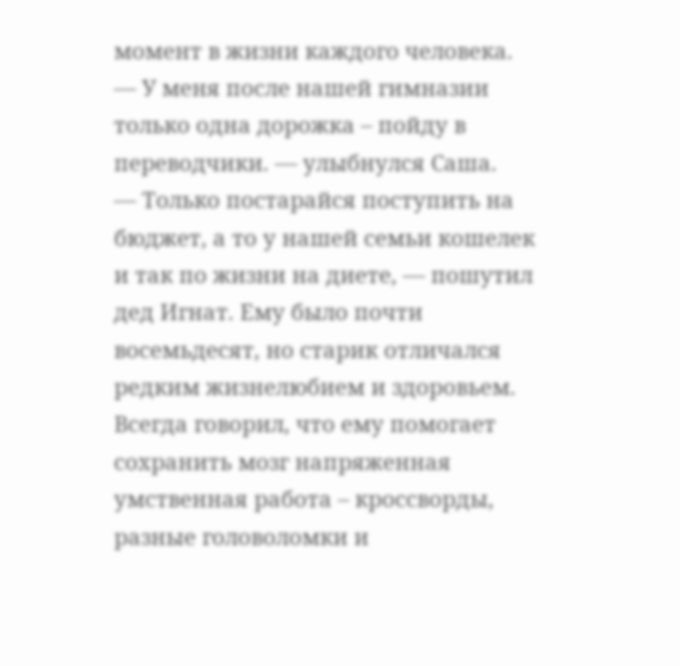момент в жизни каждого человека.
— У меня после нашей гимназии только одна дорожка – пойду в переводчики. — улыбнулся Саша.
— Только постарайся поступить на бюджет, а то у нашей семьи кошелек и так по жизни на диете, — пошутил дед Игнат. Ему было почти восемьдесят, но старик отличался редким жизнелюбием и здоровьем. Всегда говорил, что ему помогает сохранить мозг напряженная умственная работа – кроссворды, разные головоломки и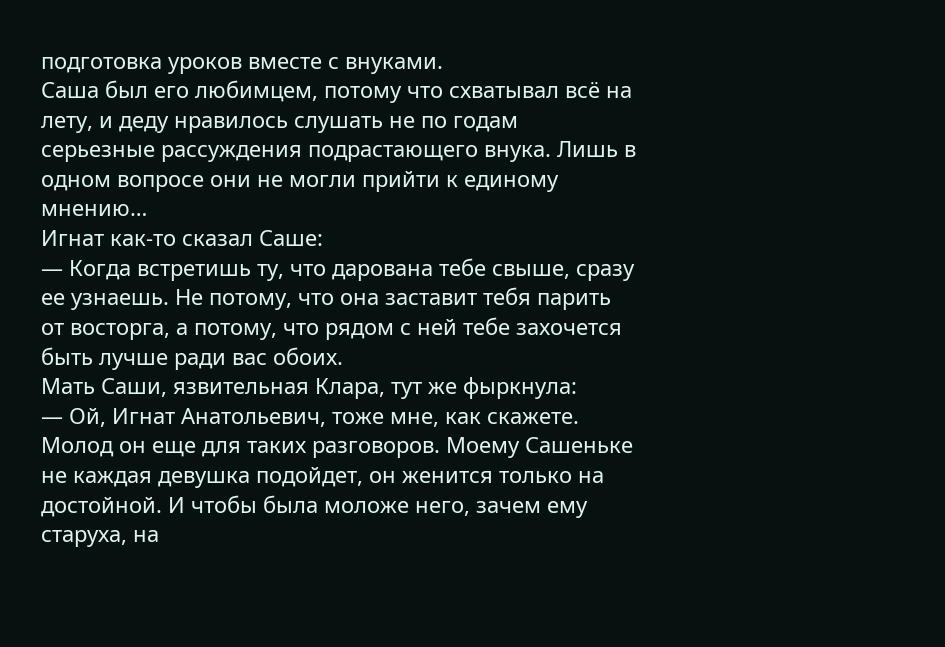подготовка уроков вместе с внуками.
Саша был его любимцем, потому что схватывал всё на лету, и деду нравилось слушать не по годам серьезные рассуждения подрастающего внука. Лишь в одном вопросе они не могли прийти к единому мнению…
Игнат как-то сказал Саше:
— Когда встретишь ту, что дарована тебе свыше, сразу ее узнаешь. Не потому, что она заставит тебя парить от восторга, а потому, что рядом с ней тебе захочется быть лучше ради вас обоих.
Мать Саши, язвительная Клара, тут же фыркнула:
— Ой, Игнат Анатольевич, тоже мне, как скажете. Молод он еще для таких разговоров. Моему Сашеньке не каждая девушка подойдет, он женится только на достойной. И чтобы была моложе него, зачем ему старуха, на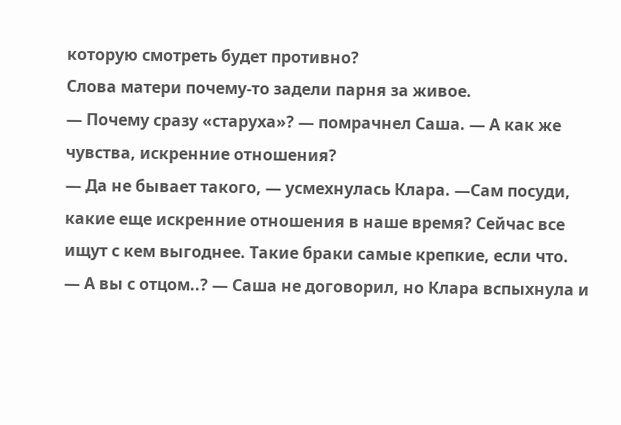которую смотреть будет противно?
Слова матери почему-то задели парня за живое.
— Почему сразу «старуха»? — помрачнел Саша. — А как же чувства, искренние отношения?
— Да не бывает такого, — усмехнулась Клара. —Сам посуди, какие еще искренние отношения в наше время? Сейчас все ищут с кем выгоднее. Такие браки самые крепкие, если что.
— А вы с отцом..? — Саша не договорил, но Клара вспыхнула и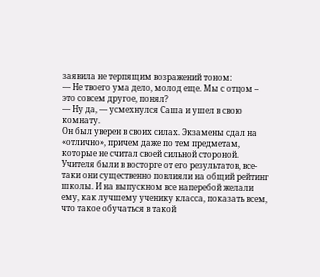заявила не терпящим возражений тоном:
— Не твоего ума дело, молод еще. Мы с отцом – это совсем другое, понял?
— Ну да, — усмехнулся Саша и ушел в свою комнату.
Он был уверен в своих силах. Экзамены сдал на «отлично», причем даже по тем предметам, которые не считал своей сильной стороной. Учителя были в восторге от его результатов, все-таки они существенно повлияли на общий рейтинг школы. И на выпускном все наперебой желали ему, как лучшему ученику класса, показать всем, что такое обучаться в такой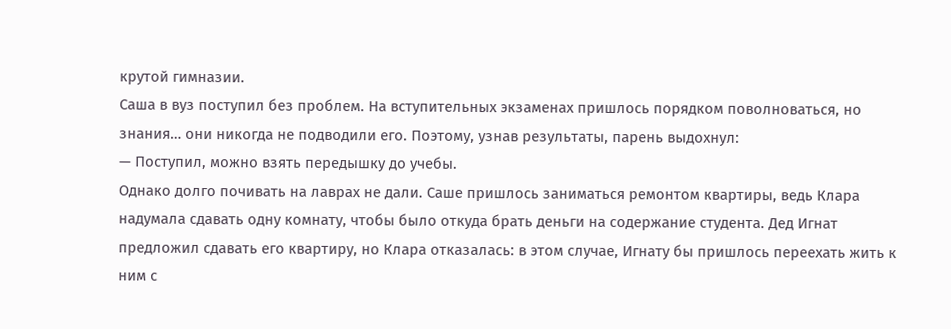крутой гимназии.
Саша в вуз поступил без проблем. На вступительных экзаменах пришлось порядком поволноваться, но знания… они никогда не подводили его. Поэтому, узнав результаты, парень выдохнул:
— Поступил, можно взять передышку до учебы.
Однако долго почивать на лаврах не дали. Саше пришлось заниматься ремонтом квартиры, ведь Клара надумала сдавать одну комнату, чтобы было откуда брать деньги на содержание студента. Дед Игнат предложил сдавать его квартиру, но Клара отказалась: в этом случае, Игнату бы пришлось переехать жить к ним с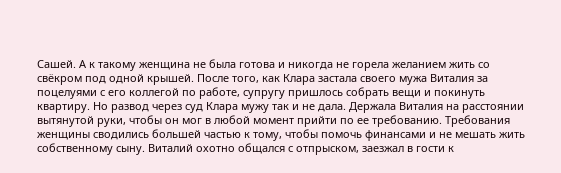Сашей. А к такому женщина не была готова и никогда не горела желанием жить со свёкром под одной крышей. После того, как Клара застала своего мужа Виталия за поцелуями с его коллегой по работе, супругу пришлось собрать вещи и покинуть квартиру. Но развод через суд Клара мужу так и не дала. Держала Виталия на расстоянии вытянутой руки, чтобы он мог в любой момент прийти по ее требованию. Требования женщины сводились большей частью к тому, чтобы помочь финансами и не мешать жить собственному сыну. Виталий охотно общался с отпрыском, заезжал в гости к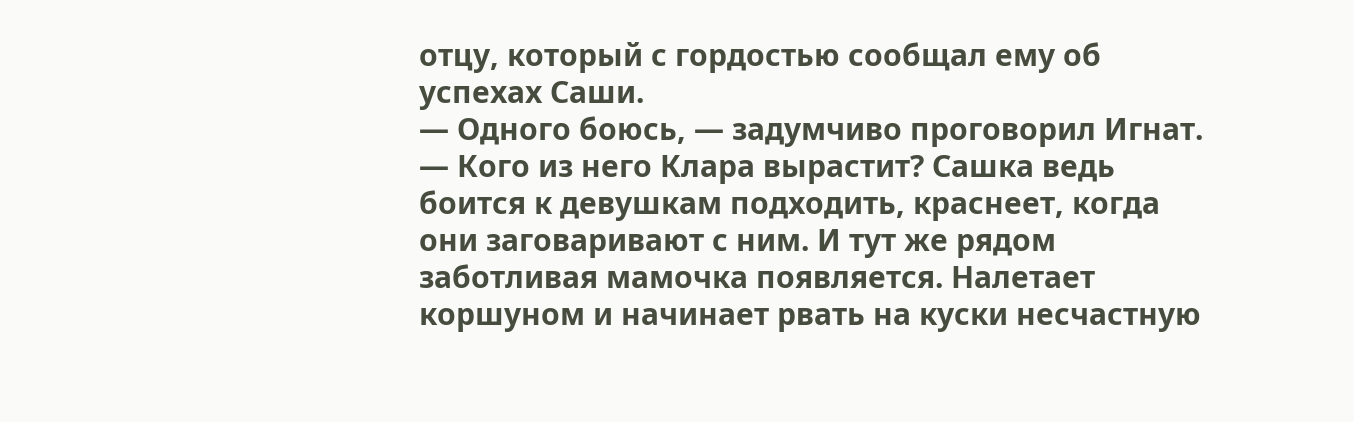отцу, который с гордостью сообщал ему об успехах Саши.
— Одного боюсь, — задумчиво проговорил Игнат. — Кого из него Клара вырастит? Сашка ведь боится к девушкам подходить, краснеет, когда они заговаривают с ним. И тут же рядом заботливая мамочка появляется. Налетает коршуном и начинает рвать на куски несчастную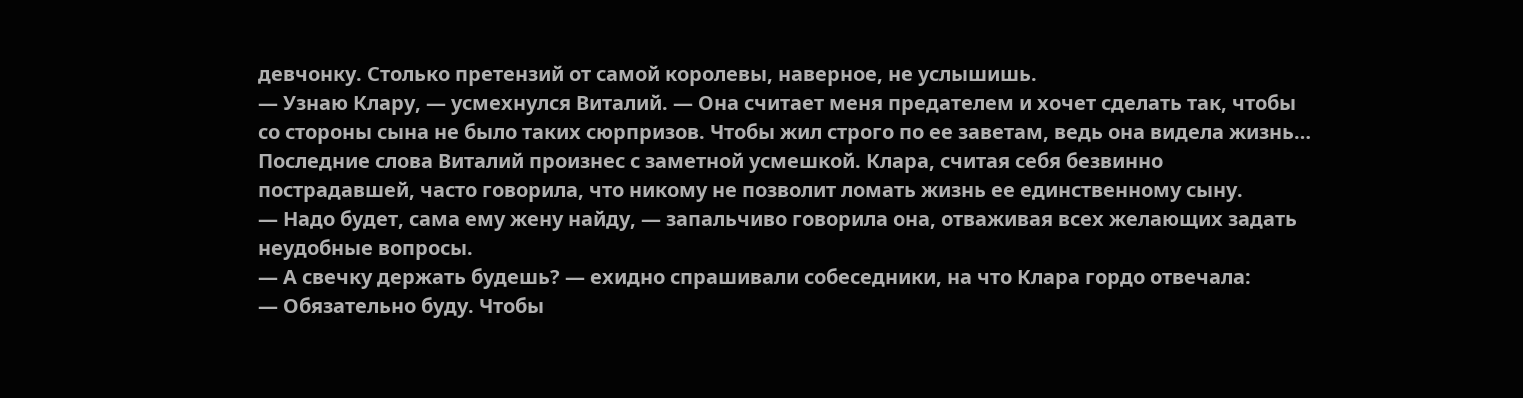девчонку. Столько претензий от самой королевы, наверное, не услышишь.
— Узнаю Клару, — усмехнулся Виталий. — Она считает меня предателем и хочет сделать так, чтобы со стороны сына не было таких сюрпризов. Чтобы жил строго по ее заветам, ведь она видела жизнь…
Последние слова Виталий произнес с заметной усмешкой. Клара, считая себя безвинно пострадавшей, часто говорила, что никому не позволит ломать жизнь ее единственному сыну.
— Надо будет, сама ему жену найду, — запальчиво говорила она, отваживая всех желающих задать неудобные вопросы.
— А свечку держать будешь? — ехидно спрашивали собеседники, на что Клара гордо отвечала:
— Обязательно буду. Чтобы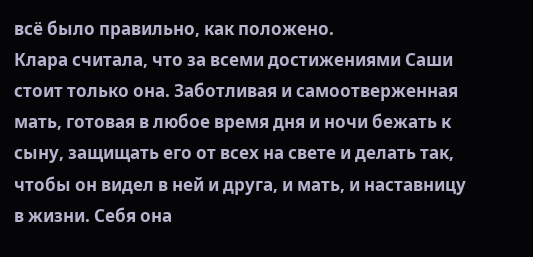всё было правильно, как положено.
Клара считала, что за всеми достижениями Саши стоит только она. Заботливая и самоотверженная мать, готовая в любое время дня и ночи бежать к сыну, защищать его от всех на свете и делать так, чтобы он видел в ней и друга, и мать, и наставницу в жизни. Себя она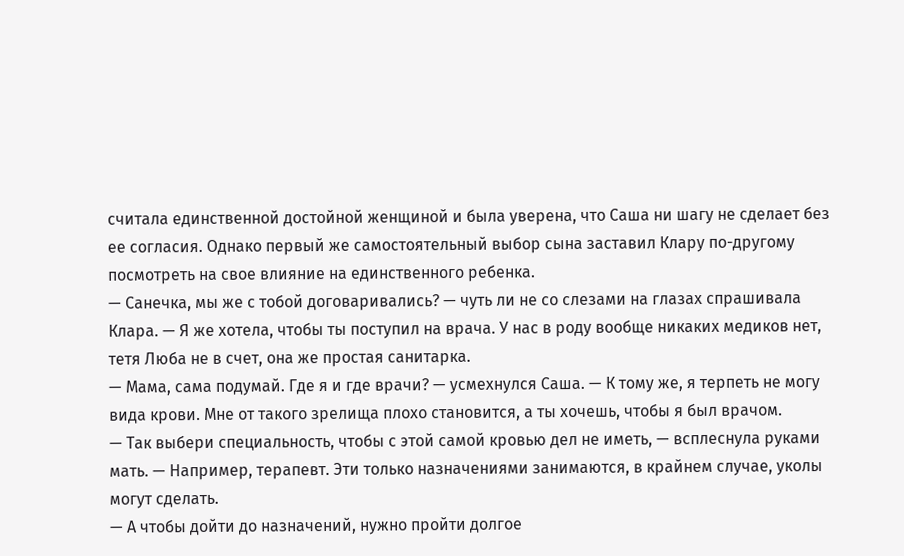считала единственной достойной женщиной и была уверена, что Саша ни шагу не сделает без ее согласия. Однако первый же самостоятельный выбор сына заставил Клару по-другому посмотреть на свое влияние на единственного ребенка.
— Санечка, мы же с тобой договаривались? — чуть ли не со слезами на глазах спрашивала Клара. — Я же хотела, чтобы ты поступил на врача. У нас в роду вообще никаких медиков нет, тетя Люба не в счет, она же простая санитарка.
— Мама, сама подумай. Где я и где врачи? — усмехнулся Саша. — К тому же, я терпеть не могу вида крови. Мне от такого зрелища плохо становится, а ты хочешь, чтобы я был врачом.
— Так выбери специальность, чтобы с этой самой кровью дел не иметь, — всплеснула руками мать. — Например, терапевт. Эти только назначениями занимаются, в крайнем случае, уколы могут сделать.
— А чтобы дойти до назначений, нужно пройти долгое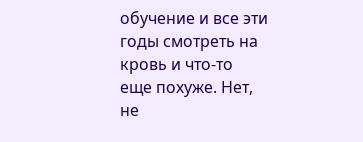обучение и все эти годы смотреть на кровь и что-то еще похуже. Нет, не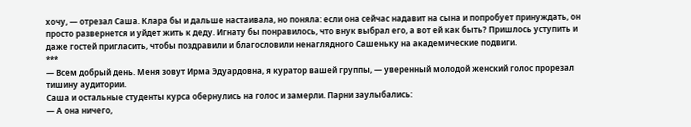хочу, — отрезал Саша. Клара бы и дальше настаивала, но поняла: если она сейчас надавит на сына и попробует принуждать, он просто развернется и уйдет жить к деду. Игнату бы понравилось, что внук выбрал его, а вот ей как быть? Пришлось уступить и даже гостей пригласить, чтобы поздравили и благословили ненаглядного Сашеньку на академические подвиги.
***
— Всем добрый день. Меня зовут Ирма Эдуардовна, я куратор вашей группы, — уверенный молодой женский голос прорезал тишину аудитории.
Саша и остальные студенты курса обернулись на голос и замерли. Парни заулыбались:
— А она ничего,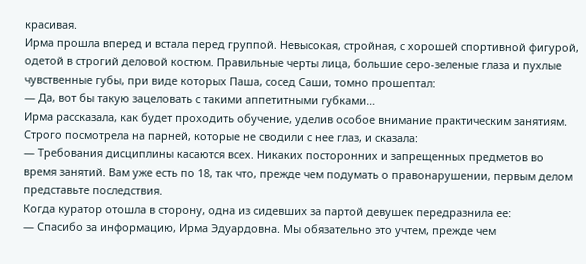красивая.
Ирма прошла вперед и встала перед группой. Невысокая, стройная, с хорошей спортивной фигурой, одетой в строгий деловой костюм. Правильные черты лица, большие серо-зеленые глаза и пухлые чувственные губы, при виде которых Паша, сосед Саши, томно прошептал:
— Да, вот бы такую зацеловать с такими аппетитными губками…
Ирма рассказала, как будет проходить обучение, уделив особое внимание практическим занятиям. Строго посмотрела на парней, которые не сводили с нее глаз, и сказала:
— Требования дисциплины касаются всех. Никаких посторонних и запрещенных предметов во время занятий. Вам уже есть по 18, так что, прежде чем подумать о правонарушении, первым делом представьте последствия.
Когда куратор отошла в сторону, одна из сидевших за партой девушек передразнила ее:
— Спасибо за информацию, Ирма Эдуардовна. Мы обязательно это учтем, прежде чем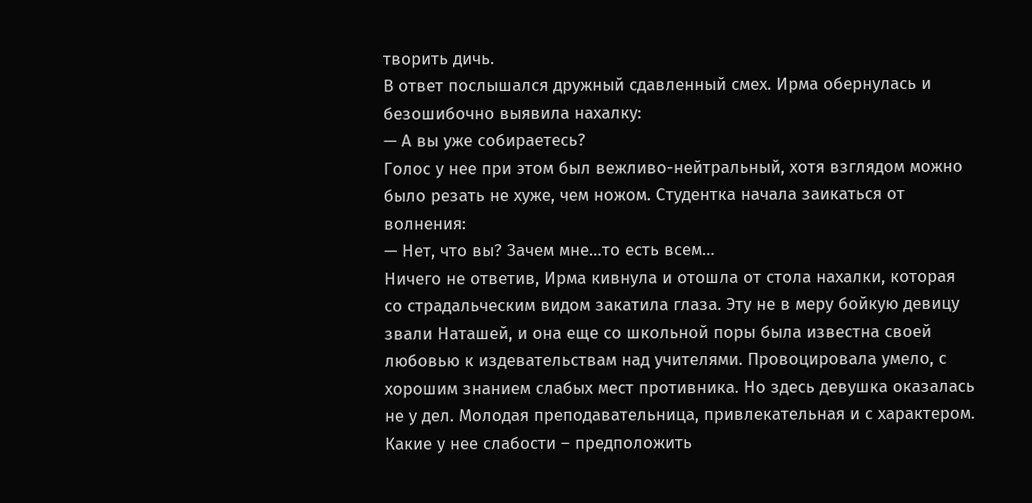творить дичь.
В ответ послышался дружный сдавленный смех. Ирма обернулась и безошибочно выявила нахалку:
— А вы уже собираетесь?
Голос у нее при этом был вежливо-нейтральный, хотя взглядом можно было резать не хуже, чем ножом. Студентка начала заикаться от волнения:
— Нет, что вы? Зачем мне…то есть всем…
Ничего не ответив, Ирма кивнула и отошла от стола нахалки, которая со страдальческим видом закатила глаза. Эту не в меру бойкую девицу звали Наташей, и она еще со школьной поры была известна своей любовью к издевательствам над учителями. Провоцировала умело, с хорошим знанием слабых мест противника. Но здесь девушка оказалась не у дел. Молодая преподавательница, привлекательная и с характером. Какие у нее слабости – предположить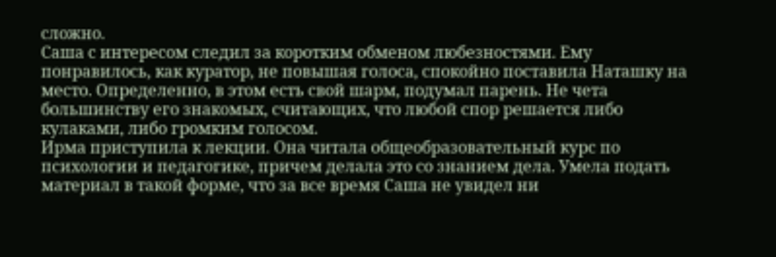сложно.
Саша с интересом следил за коротким обменом любезностями. Ему понравилось, как куратор, не повышая голоса, спокойно поставила Наташку на место. Определенно, в этом есть свой шарм, подумал парень. Не чета большинству его знакомых, считающих, что любой спор решается либо кулаками, либо громким голосом.
Ирма приступила к лекции. Она читала общеобразовательный курс по психологии и педагогике, причем делала это со знанием дела. Умела подать материал в такой форме, что за все время Саша не увидел ни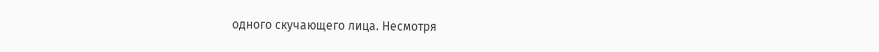одного скучающего лица. Несмотря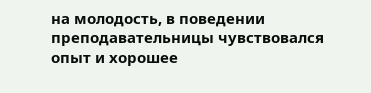на молодость, в поведении преподавательницы чувствовался опыт и хорошее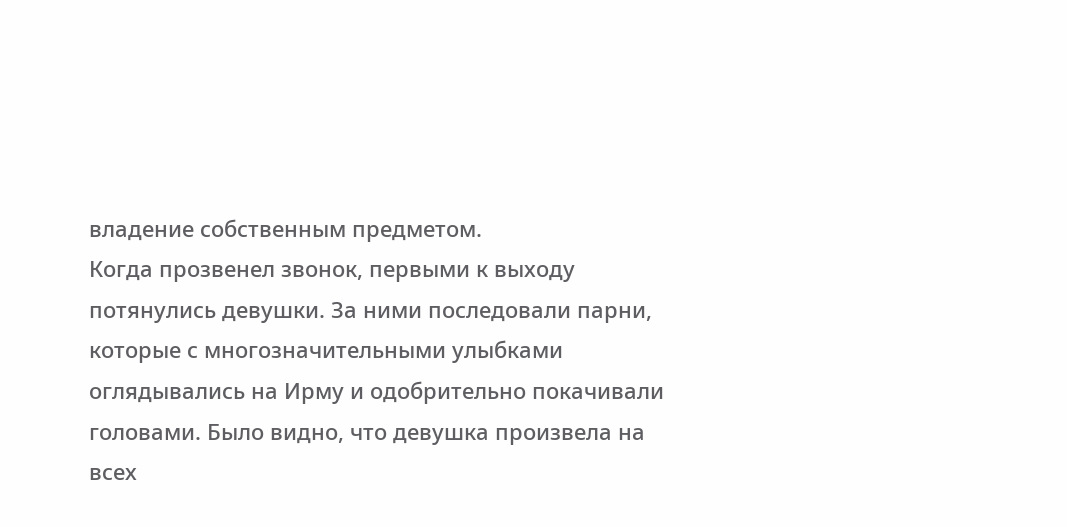владение собственным предметом.
Когда прозвенел звонок, первыми к выходу потянулись девушки. За ними последовали парни, которые с многозначительными улыбками оглядывались на Ирму и одобрительно покачивали головами. Было видно, что девушка произвела на всех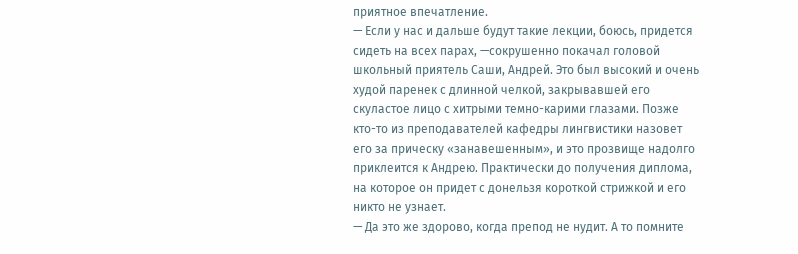приятное впечатление.
— Если у нас и дальше будут такие лекции, боюсь, придется сидеть на всех парах, —сокрушенно покачал головой школьный приятель Саши, Андрей. Это был высокий и очень худой паренек с длинной челкой, закрывавшей его скуластое лицо с хитрыми темно-карими глазами. Позже кто-то из преподавателей кафедры лингвистики назовет его за прическу «занавешенным», и это прозвище надолго приклеится к Андрею. Практически до получения диплома, на которое он придет с донельзя короткой стрижкой и его никто не узнает.
— Да это же здорово, когда препод не нудит. А то помните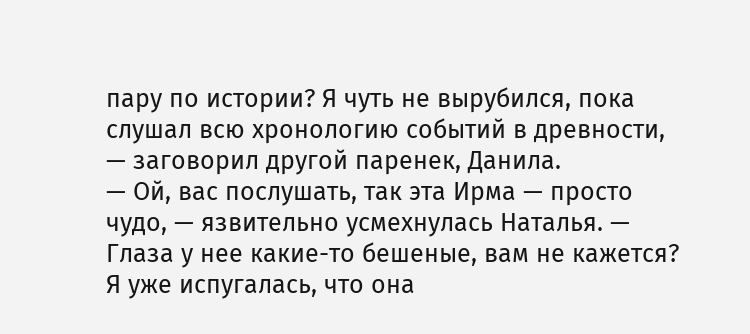пару по истории? Я чуть не вырубился, пока слушал всю хронологию событий в древности, — заговорил другой паренек, Данила.
— Ой, вас послушать, так эта Ирма — просто чудо, — язвительно усмехнулась Наталья. — Глаза у нее какие-то бешеные, вам не кажется? Я уже испугалась, что она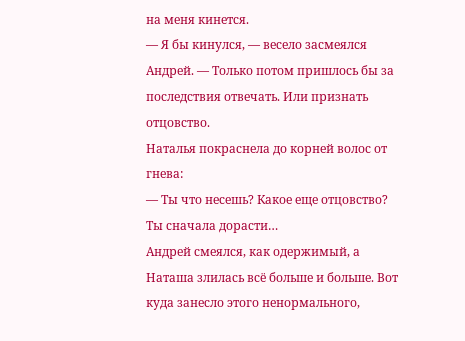на меня кинется.
— Я бы кинулся, — весело засмеялся Андрей. — Только потом пришлось бы за последствия отвечать. Или признать отцовство.
Наталья покраснела до корней волос от гнева:
— Ты что несешь? Какое еще отцовство? Ты сначала дорасти…
Андрей смеялся, как одержимый, а Наташа злилась всё больше и больше. Вот куда занесло этого ненормального,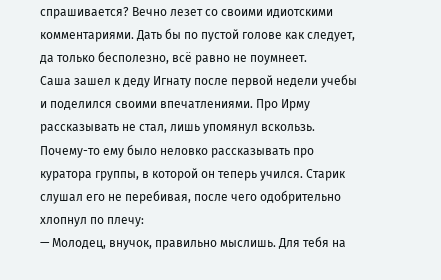спрашивается? Вечно лезет со своими идиотскими комментариями. Дать бы по пустой голове как следует, да только бесполезно, всё равно не поумнеет.
Саша зашел к деду Игнату после первой недели учебы и поделился своими впечатлениями. Про Ирму рассказывать не стал, лишь упомянул вскользь. Почему-то ему было неловко рассказывать про куратора группы, в которой он теперь учился. Старик слушал его не перебивая, после чего одобрительно хлопнул по плечу:
— Молодец, внучок, правильно мыслишь. Для тебя на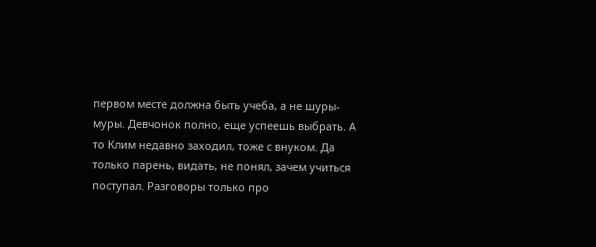первом месте должна быть учеба, а не шуры-муры. Девчонок полно, еще успеешь выбрать. А то Клим недавно заходил, тоже с внуком. Да только парень, видать, не понял, зачем учиться поступал. Разговоры только про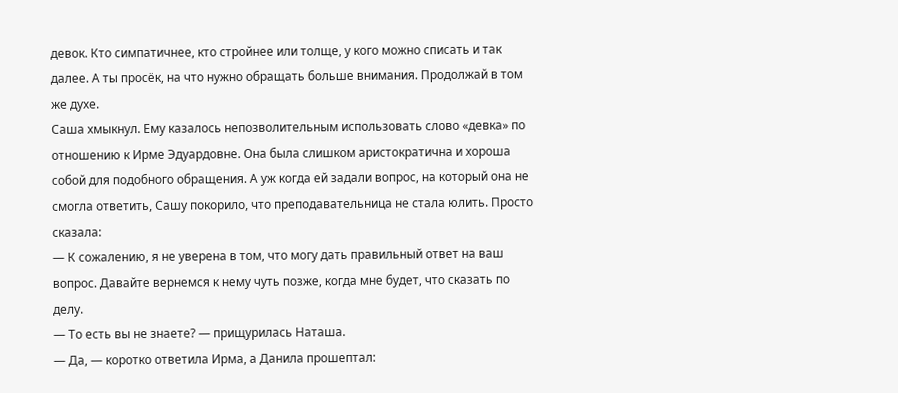девок. Кто симпатичнее, кто стройнее или толще, у кого можно списать и так далее. А ты просёк, на что нужно обращать больше внимания. Продолжай в том же духе.
Саша хмыкнул. Ему казалось непозволительным использовать слово «девка» по отношению к Ирме Эдуардовне. Она была слишком аристократична и хороша собой для подобного обращения. А уж когда ей задали вопрос, на который она не смогла ответить, Сашу покорило, что преподавательница не стала юлить. Просто сказала:
— К сожалению, я не уверена в том, что могу дать правильный ответ на ваш вопрос. Давайте вернемся к нему чуть позже, когда мне будет, что сказать по делу.
— То есть вы не знаете? — прищурилась Наташа.
— Да, — коротко ответила Ирма, а Данила прошептал: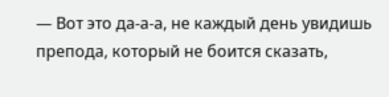— Вот это да-а-а, не каждый день увидишь препода, который не боится сказать,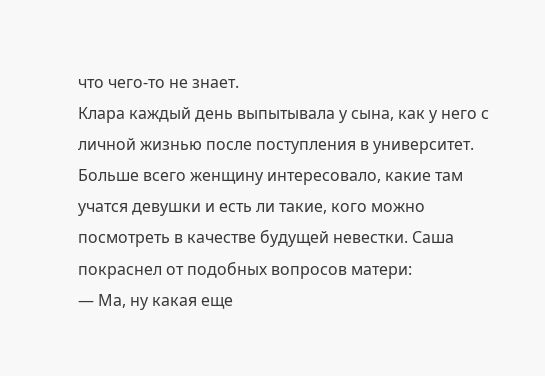что чего-то не знает.
Клара каждый день выпытывала у сына, как у него с личной жизнью после поступления в университет. Больше всего женщину интересовало, какие там учатся девушки и есть ли такие, кого можно посмотреть в качестве будущей невестки. Саша покраснел от подобных вопросов матери:
— Ма, ну какая еще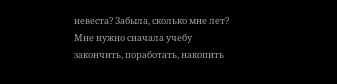невеста? Забыла, сколько мне лет? Мне нужно сначала учебу закончить, поработать, накопить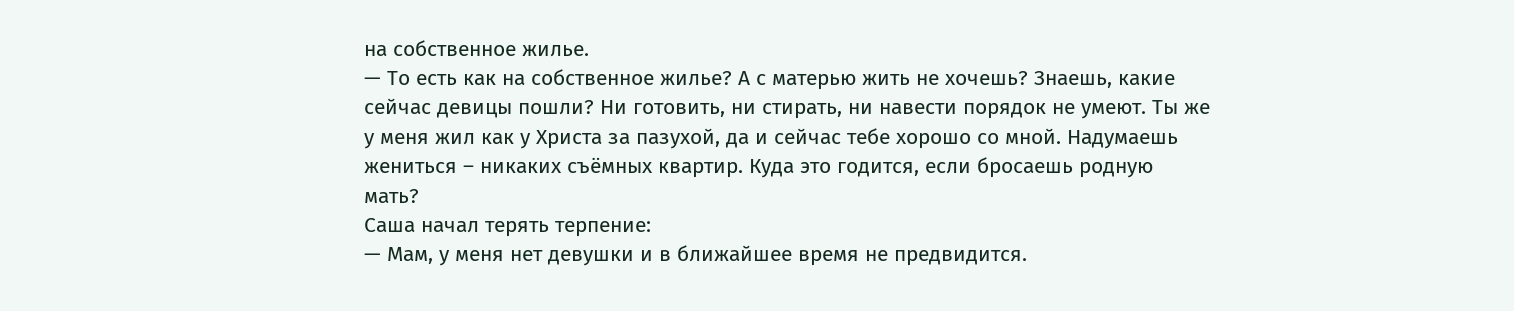на собственное жилье.
— То есть как на собственное жилье? А с матерью жить не хочешь? Знаешь, какие сейчас девицы пошли? Ни готовить, ни стирать, ни навести порядок не умеют. Ты же у меня жил как у Христа за пазухой, да и сейчас тебе хорошо со мной. Надумаешь жениться – никаких съёмных квартир. Куда это годится, если бросаешь родную мать?
Саша начал терять терпение:
— Мам, у меня нет девушки и в ближайшее время не предвидится.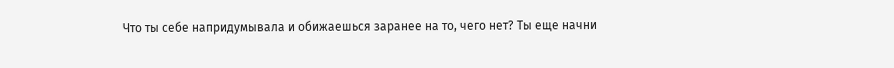Что ты себе напридумывала и обижаешься заранее на то, чего нет? Ты еще начни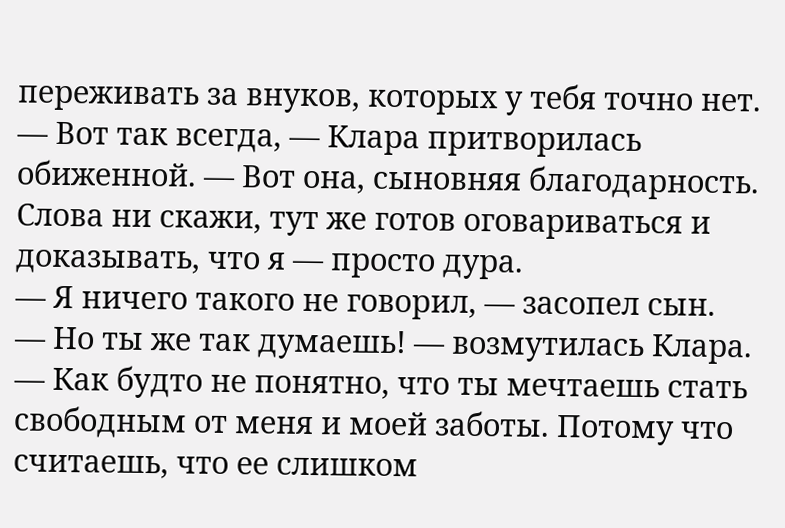переживать за внуков, которых у тебя точно нет.
— Вот так всегда, — Клара притворилась обиженной. — Вот она, сыновняя благодарность. Слова ни скажи, тут же готов оговариваться и доказывать, что я — просто дура.
— Я ничего такого не говорил, — засопел сын.
— Но ты же так думаешь! — возмутилась Клара. — Как будто не понятно, что ты мечтаешь стать свободным от меня и моей заботы. Потому что считаешь, что ее слишком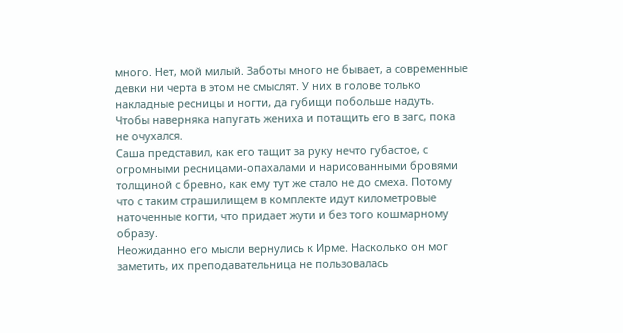много. Нет, мой милый. Заботы много не бывает, а современные девки ни черта в этом не смыслят. У них в голове только накладные ресницы и ногти, да губищи побольше надуть. Чтобы наверняка напугать жениха и потащить его в загс, пока не очухался.
Саша представил, как его тащит за руку нечто губастое, с огромными ресницами-опахалами и нарисованными бровями толщиной с бревно, как ему тут же стало не до смеха. Потому что с таким страшилищем в комплекте идут километровые наточенные когти, что придает жути и без того кошмарному образу.
Неожиданно его мысли вернулись к Ирме. Насколько он мог заметить, их преподавательница не пользовалась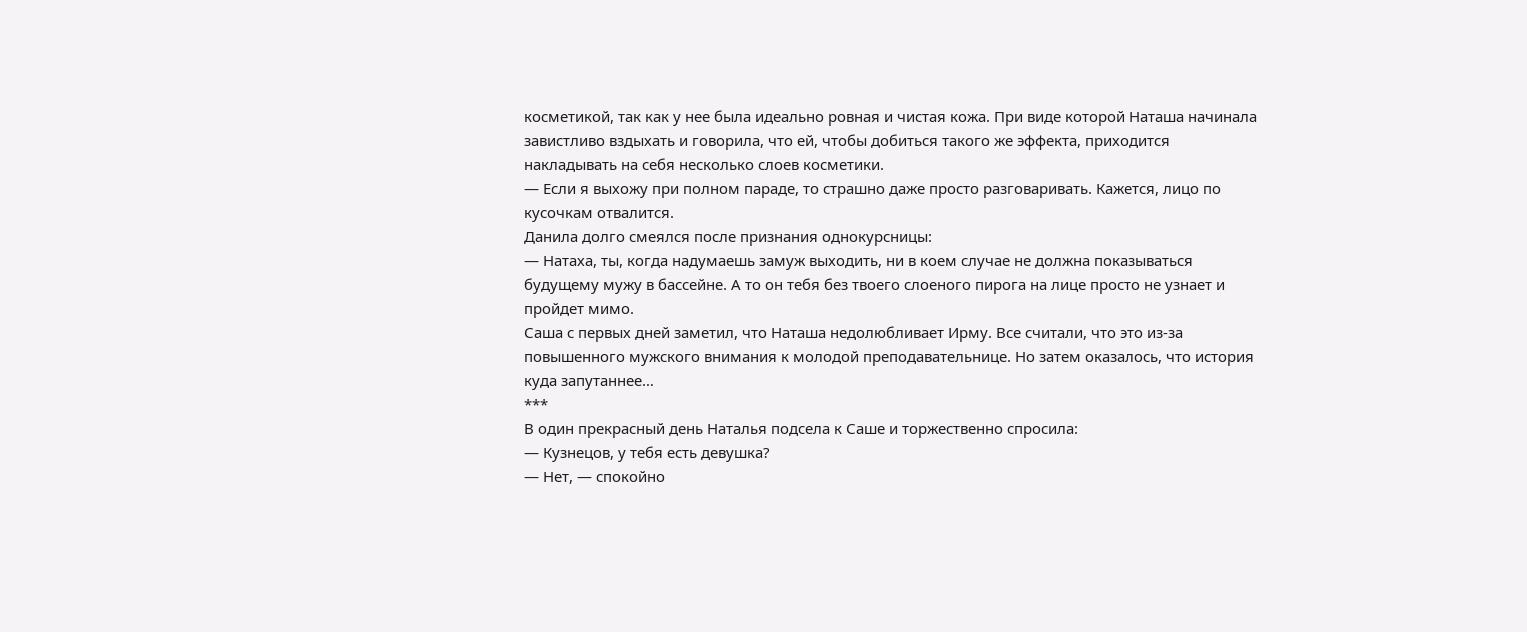косметикой, так как у нее была идеально ровная и чистая кожа. При виде которой Наташа начинала завистливо вздыхать и говорила, что ей, чтобы добиться такого же эффекта, приходится накладывать на себя несколько слоев косметики.
— Если я выхожу при полном параде, то страшно даже просто разговаривать. Кажется, лицо по кусочкам отвалится.
Данила долго смеялся после признания однокурсницы:
— Натаха, ты, когда надумаешь замуж выходить, ни в коем случае не должна показываться будущему мужу в бассейне. А то он тебя без твоего слоеного пирога на лице просто не узнает и пройдет мимо.
Саша с первых дней заметил, что Наташа недолюбливает Ирму. Все считали, что это из-за повышенного мужского внимания к молодой преподавательнице. Но затем оказалось, что история куда запутаннее…
***
В один прекрасный день Наталья подсела к Саше и торжественно спросила:
— Кузнецов, у тебя есть девушка?
— Нет, — спокойно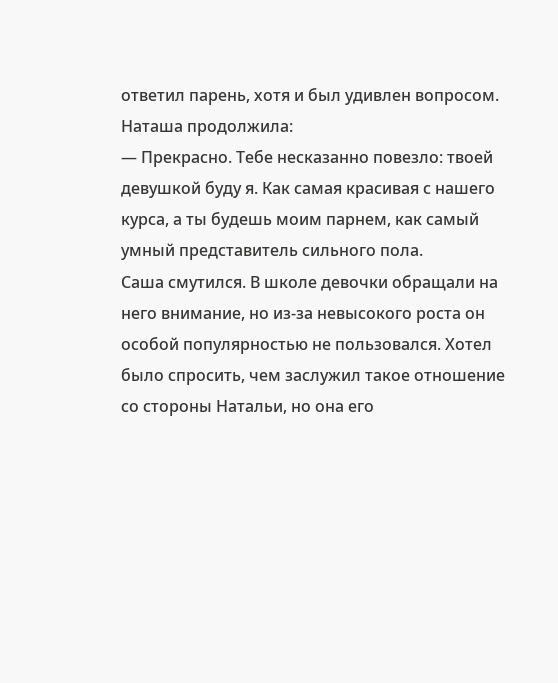ответил парень, хотя и был удивлен вопросом. Наташа продолжила:
— Прекрасно. Тебе несказанно повезло: твоей девушкой буду я. Как самая красивая с нашего курса, а ты будешь моим парнем, как самый умный представитель сильного пола.
Саша смутился. В школе девочки обращали на него внимание, но из-за невысокого роста он особой популярностью не пользовался. Хотел было спросить, чем заслужил такое отношение со стороны Натальи, но она его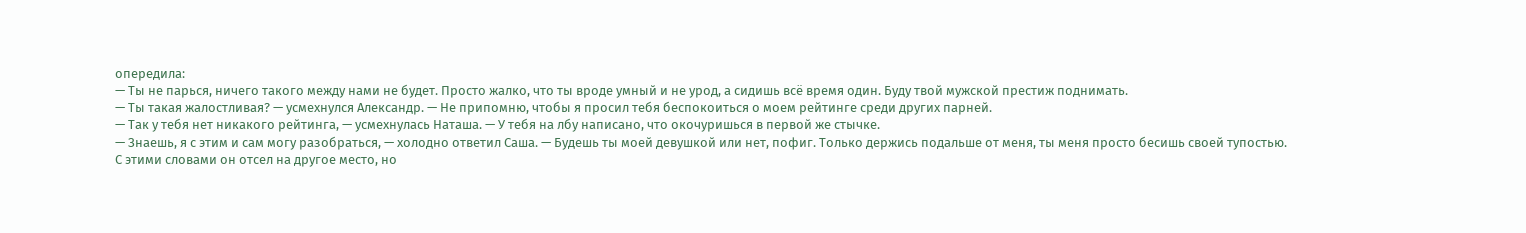опередила:
— Ты не парься, ничего такого между нами не будет. Просто жалко, что ты вроде умный и не урод, а сидишь всё время один. Буду твой мужской престиж поднимать.
— Ты такая жалостливая? — усмехнулся Александр. — Не припомню, чтобы я просил тебя беспокоиться о моем рейтинге среди других парней.
— Так у тебя нет никакого рейтинга, — усмехнулась Наташа. — У тебя на лбу написано, что окочуришься в первой же стычке.
— Знаешь, я с этим и сам могу разобраться, — холодно ответил Саша. — Будешь ты моей девушкой или нет, пофиг. Только держись подальше от меня, ты меня просто бесишь своей тупостью.
С этими словами он отсел на другое место, но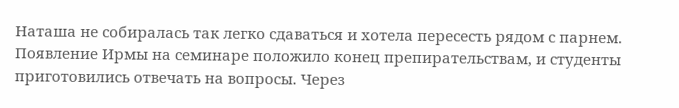Наташа не собиралась так легко сдаваться и хотела пересесть рядом с парнем. Появление Ирмы на семинаре положило конец препирательствам, и студенты приготовились отвечать на вопросы. Через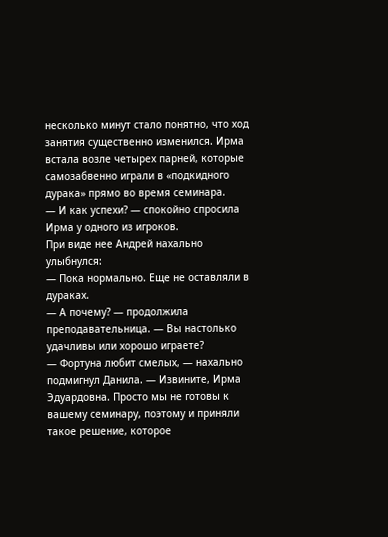несколько минут стало понятно, что ход занятия существенно изменился. Ирма встала возле четырех парней, которые самозабвенно играли в «подкидного дурака» прямо во время семинара.
— И как успехи? — спокойно спросила Ирма у одного из игроков.
При виде нее Андрей нахально улыбнулся:
— Пока нормально. Еще не оставляли в дураках.
— А почему? — продолжила преподавательница. — Вы настолько удачливы или хорошо играете?
— Фортуна любит смелых, — нахально подмигнул Данила. — Извините, Ирма Эдуардовна. Просто мы не готовы к вашему семинару, поэтому и приняли такое решение, которое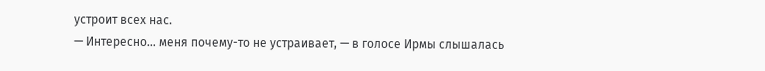устроит всех нас.
— Интересно… меня почему-то не устраивает, — в голосе Ирмы слышалась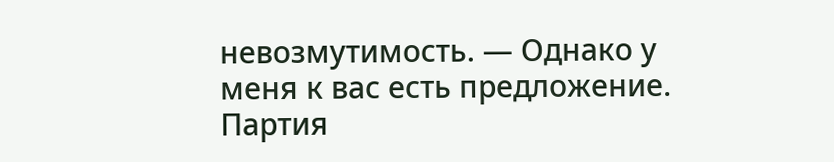невозмутимость. — Однако у меня к вас есть предложение. Партия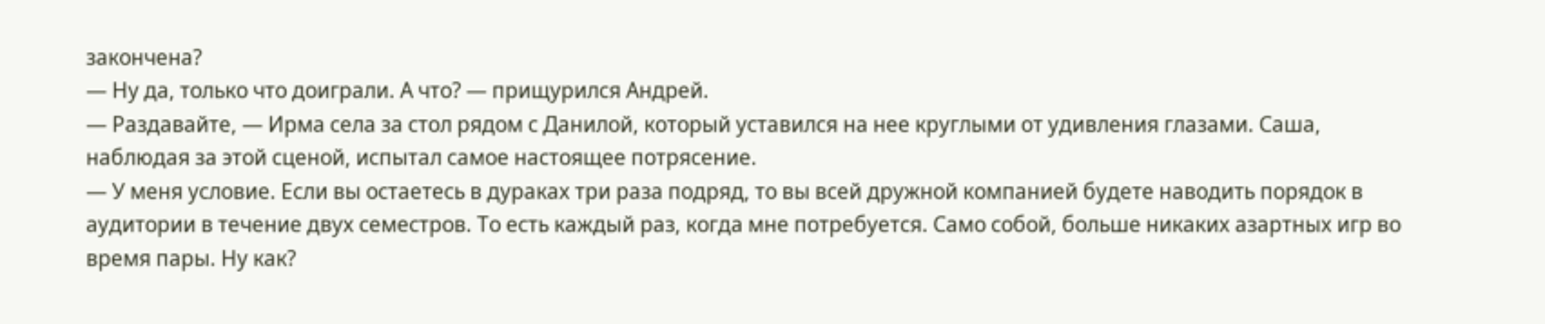закончена?
— Ну да, только что доиграли. А что? — прищурился Андрей.
— Раздавайте, — Ирма села за стол рядом с Данилой, который уставился на нее круглыми от удивления глазами. Саша, наблюдая за этой сценой, испытал самое настоящее потрясение.
— У меня условие. Если вы остаетесь в дураках три раза подряд, то вы всей дружной компанией будете наводить порядок в аудитории в течение двух семестров. То есть каждый раз, когда мне потребуется. Само собой, больше никаких азартных игр во время пары. Ну как?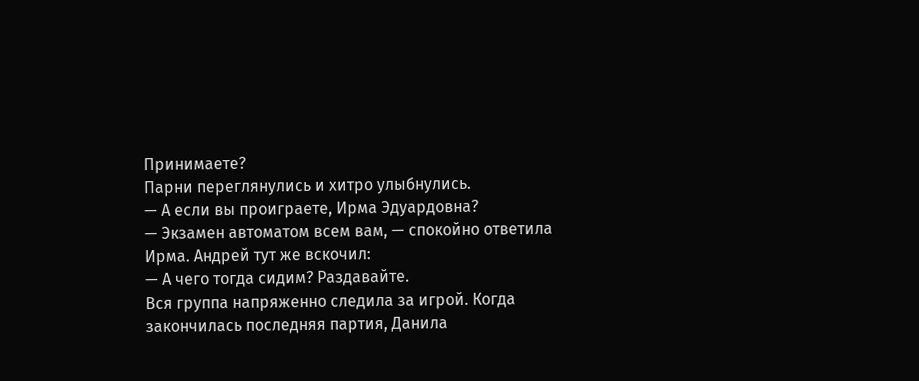Принимаете?
Парни переглянулись и хитро улыбнулись.
— А если вы проиграете, Ирма Эдуардовна?
— Экзамен автоматом всем вам, — спокойно ответила Ирма. Андрей тут же вскочил:
— А чего тогда сидим? Раздавайте.
Вся группа напряженно следила за игрой. Когда закончилась последняя партия, Данила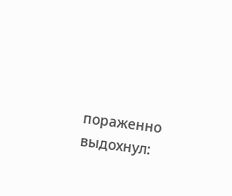пораженно выдохнул: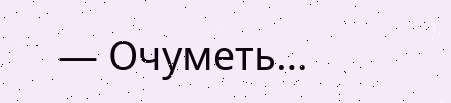— Очуметь…